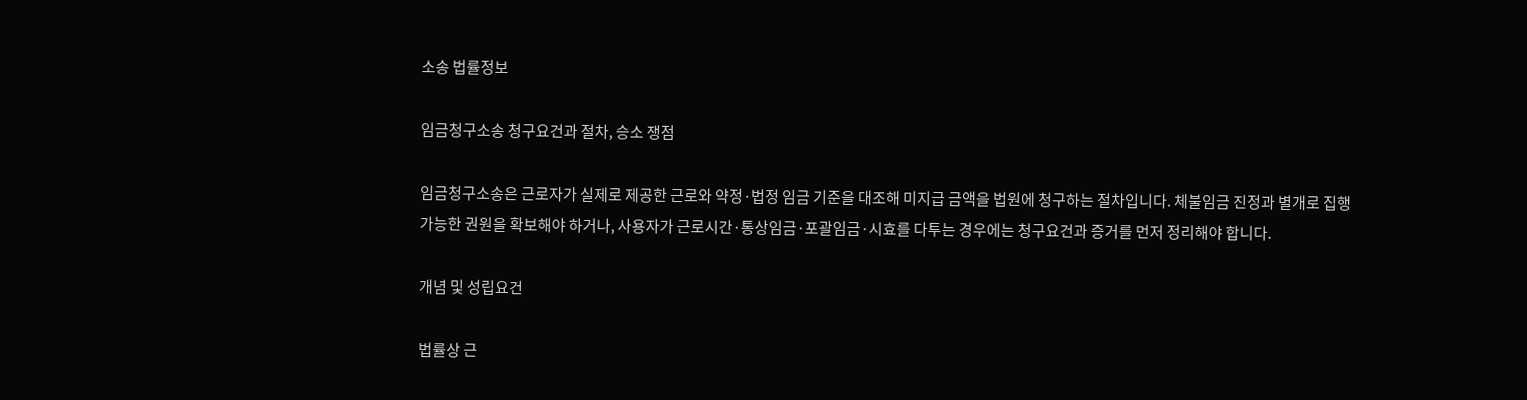소송 법률정보

임금청구소송 청구요건과 절차, 승소 쟁점

임금청구소송은 근로자가 실제로 제공한 근로와 약정·법정 임금 기준을 대조해 미지급 금액을 법원에 청구하는 절차입니다. 체불임금 진정과 별개로 집행 가능한 권원을 확보해야 하거나, 사용자가 근로시간·통상임금·포괄임금·시효를 다투는 경우에는 청구요건과 증거를 먼저 정리해야 합니다.

개념 및 성립요건

법률상 근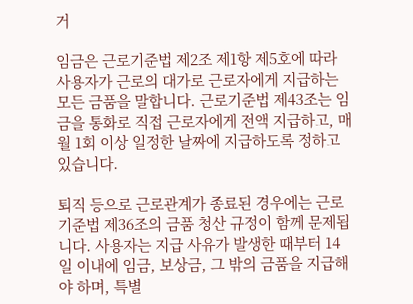거

임금은 근로기준법 제2조 제1항 제5호에 따라 사용자가 근로의 대가로 근로자에게 지급하는 모든 금품을 말합니다. 근로기준법 제43조는 임금을 통화로 직접 근로자에게 전액 지급하고, 매월 1회 이상 일정한 날짜에 지급하도록 정하고 있습니다.

퇴직 등으로 근로관계가 종료된 경우에는 근로기준법 제36조의 금품 청산 규정이 함께 문제됩니다. 사용자는 지급 사유가 발생한 때부터 14일 이내에 임금, 보상금, 그 밖의 금품을 지급해야 하며, 특별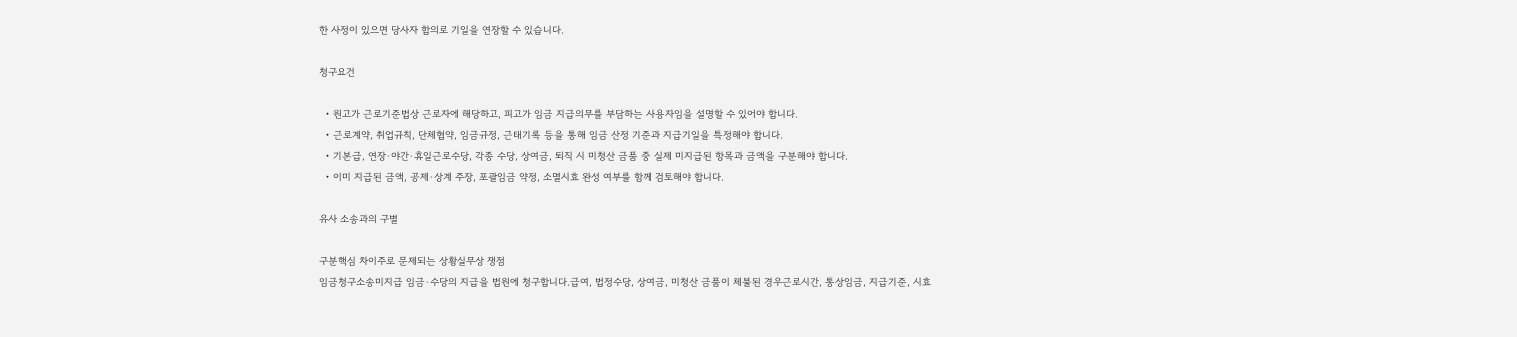한 사정이 있으면 당사자 합의로 기일을 연장할 수 있습니다.

청구요건

  • 원고가 근로기준법상 근로자에 해당하고, 피고가 임금 지급의무를 부담하는 사용자임을 설명할 수 있어야 합니다.
  • 근로계약, 취업규칙, 단체협약, 임금규정, 근태기록 등을 통해 임금 산정 기준과 지급기일을 특정해야 합니다.
  • 기본급, 연장·야간·휴일근로수당, 각종 수당, 상여금, 퇴직 시 미청산 금품 중 실제 미지급된 항목과 금액을 구분해야 합니다.
  • 이미 지급된 금액, 공제·상계 주장, 포괄임금 약정, 소멸시효 완성 여부를 함께 검토해야 합니다.

유사 소송과의 구별

구분핵심 차이주로 문제되는 상황실무상 쟁점
임금청구소송미지급 임금·수당의 지급을 법원에 청구합니다.급여, 법정수당, 상여금, 미청산 금품이 체불된 경우근로시간, 통상임금, 지급기준, 시효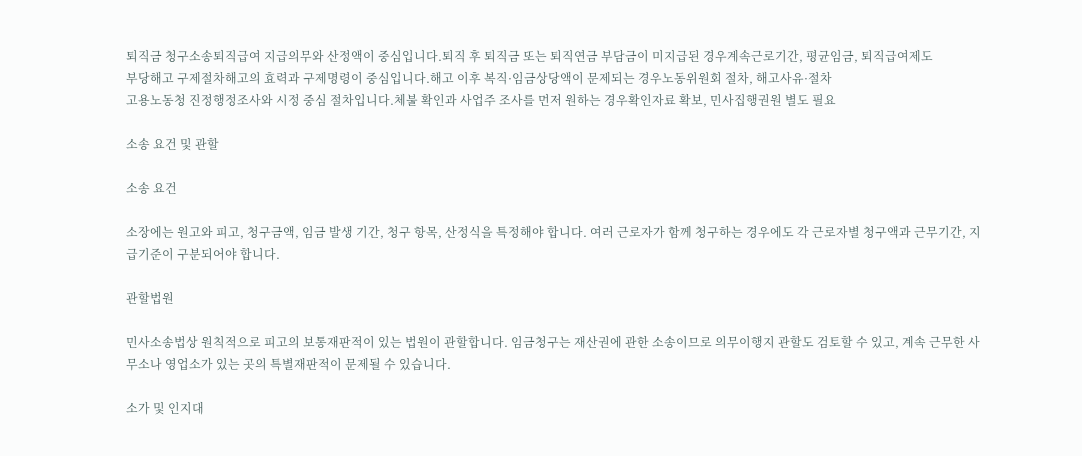퇴직금 청구소송퇴직급여 지급의무와 산정액이 중심입니다.퇴직 후 퇴직금 또는 퇴직연금 부담금이 미지급된 경우계속근로기간, 평균임금, 퇴직급여제도
부당해고 구제절차해고의 효력과 구제명령이 중심입니다.해고 이후 복직·임금상당액이 문제되는 경우노동위원회 절차, 해고사유·절차
고용노동청 진정행정조사와 시정 중심 절차입니다.체불 확인과 사업주 조사를 먼저 원하는 경우확인자료 확보, 민사집행권원 별도 필요

소송 요건 및 관할

소송 요건

소장에는 원고와 피고, 청구금액, 임금 발생 기간, 청구 항목, 산정식을 특정해야 합니다. 여러 근로자가 함께 청구하는 경우에도 각 근로자별 청구액과 근무기간, 지급기준이 구분되어야 합니다.

관할법원

민사소송법상 원칙적으로 피고의 보통재판적이 있는 법원이 관할합니다. 임금청구는 재산권에 관한 소송이므로 의무이행지 관할도 검토할 수 있고, 계속 근무한 사무소나 영업소가 있는 곳의 특별재판적이 문제될 수 있습니다.

소가 및 인지대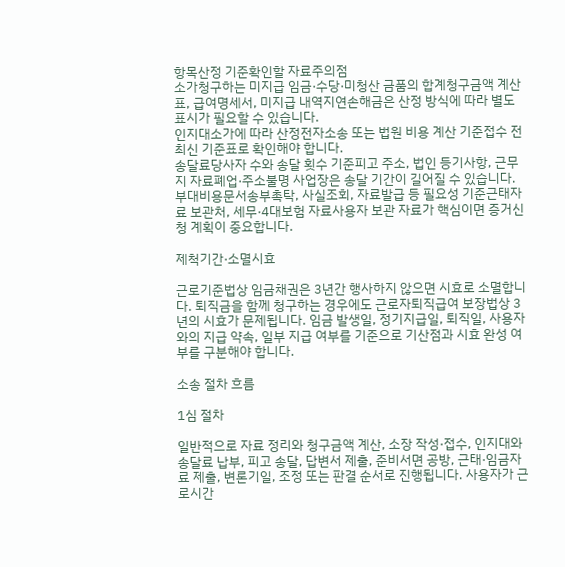항목산정 기준확인할 자료주의점
소가청구하는 미지급 임금·수당·미청산 금품의 합계청구금액 계산표, 급여명세서, 미지급 내역지연손해금은 산정 방식에 따라 별도 표시가 필요할 수 있습니다.
인지대소가에 따라 산정전자소송 또는 법원 비용 계산 기준접수 전 최신 기준표로 확인해야 합니다.
송달료당사자 수와 송달 횟수 기준피고 주소, 법인 등기사항, 근무지 자료폐업·주소불명 사업장은 송달 기간이 길어질 수 있습니다.
부대비용문서송부촉탁, 사실조회, 자료발급 등 필요성 기준근태자료 보관처, 세무·4대보험 자료사용자 보관 자료가 핵심이면 증거신청 계획이 중요합니다.

제척기간·소멸시효

근로기준법상 임금채권은 3년간 행사하지 않으면 시효로 소멸합니다. 퇴직금을 함께 청구하는 경우에도 근로자퇴직급여 보장법상 3년의 시효가 문제됩니다. 임금 발생일, 정기지급일, 퇴직일, 사용자와의 지급 약속, 일부 지급 여부를 기준으로 기산점과 시효 완성 여부를 구분해야 합니다.

소송 절차 흐름

1심 절차

일반적으로 자료 정리와 청구금액 계산, 소장 작성·접수, 인지대와 송달료 납부, 피고 송달, 답변서 제출, 준비서면 공방, 근태·임금자료 제출, 변론기일, 조정 또는 판결 순서로 진행됩니다. 사용자가 근로시간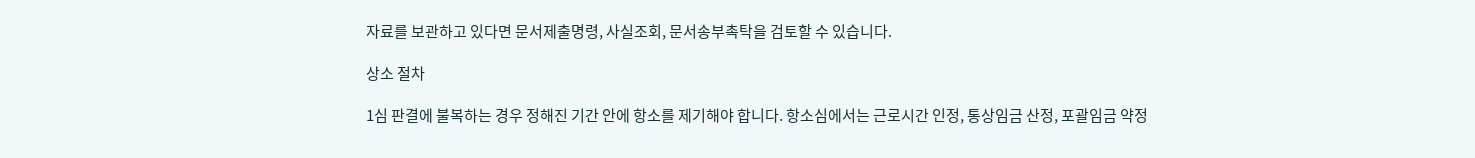자료를 보관하고 있다면 문서제출명령, 사실조회, 문서송부촉탁을 검토할 수 있습니다.

상소 절차

1심 판결에 불복하는 경우 정해진 기간 안에 항소를 제기해야 합니다. 항소심에서는 근로시간 인정, 통상임금 산정, 포괄임금 약정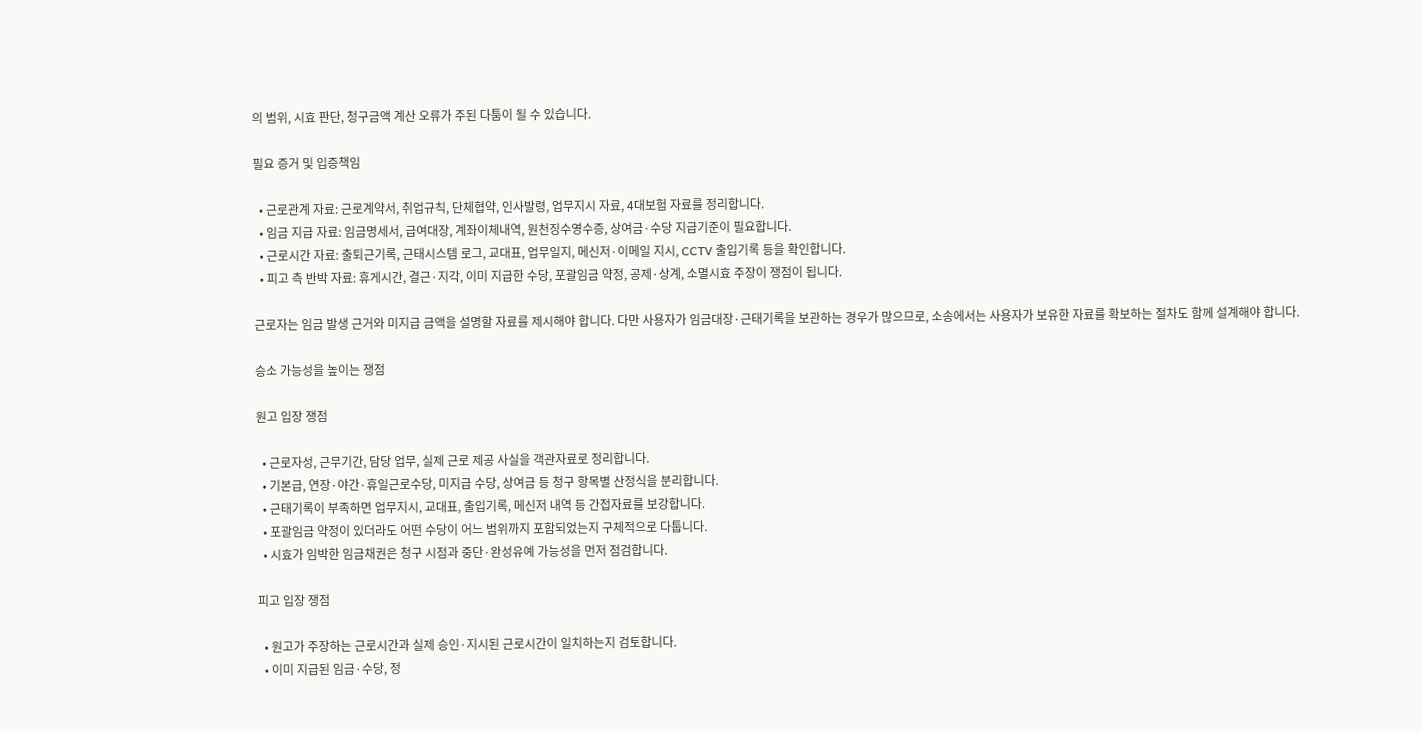의 범위, 시효 판단, 청구금액 계산 오류가 주된 다툼이 될 수 있습니다.

필요 증거 및 입증책임

  • 근로관계 자료: 근로계약서, 취업규칙, 단체협약, 인사발령, 업무지시 자료, 4대보험 자료를 정리합니다.
  • 임금 지급 자료: 임금명세서, 급여대장, 계좌이체내역, 원천징수영수증, 상여금·수당 지급기준이 필요합니다.
  • 근로시간 자료: 출퇴근기록, 근태시스템 로그, 교대표, 업무일지, 메신저·이메일 지시, CCTV 출입기록 등을 확인합니다.
  • 피고 측 반박 자료: 휴게시간, 결근·지각, 이미 지급한 수당, 포괄임금 약정, 공제·상계, 소멸시효 주장이 쟁점이 됩니다.

근로자는 임금 발생 근거와 미지급 금액을 설명할 자료를 제시해야 합니다. 다만 사용자가 임금대장·근태기록을 보관하는 경우가 많으므로, 소송에서는 사용자가 보유한 자료를 확보하는 절차도 함께 설계해야 합니다.

승소 가능성을 높이는 쟁점

원고 입장 쟁점

  • 근로자성, 근무기간, 담당 업무, 실제 근로 제공 사실을 객관자료로 정리합니다.
  • 기본급, 연장·야간·휴일근로수당, 미지급 수당, 상여금 등 청구 항목별 산정식을 분리합니다.
  • 근태기록이 부족하면 업무지시, 교대표, 출입기록, 메신저 내역 등 간접자료를 보강합니다.
  • 포괄임금 약정이 있더라도 어떤 수당이 어느 범위까지 포함되었는지 구체적으로 다툽니다.
  • 시효가 임박한 임금채권은 청구 시점과 중단·완성유예 가능성을 먼저 점검합니다.

피고 입장 쟁점

  • 원고가 주장하는 근로시간과 실제 승인·지시된 근로시간이 일치하는지 검토합니다.
  • 이미 지급된 임금·수당, 정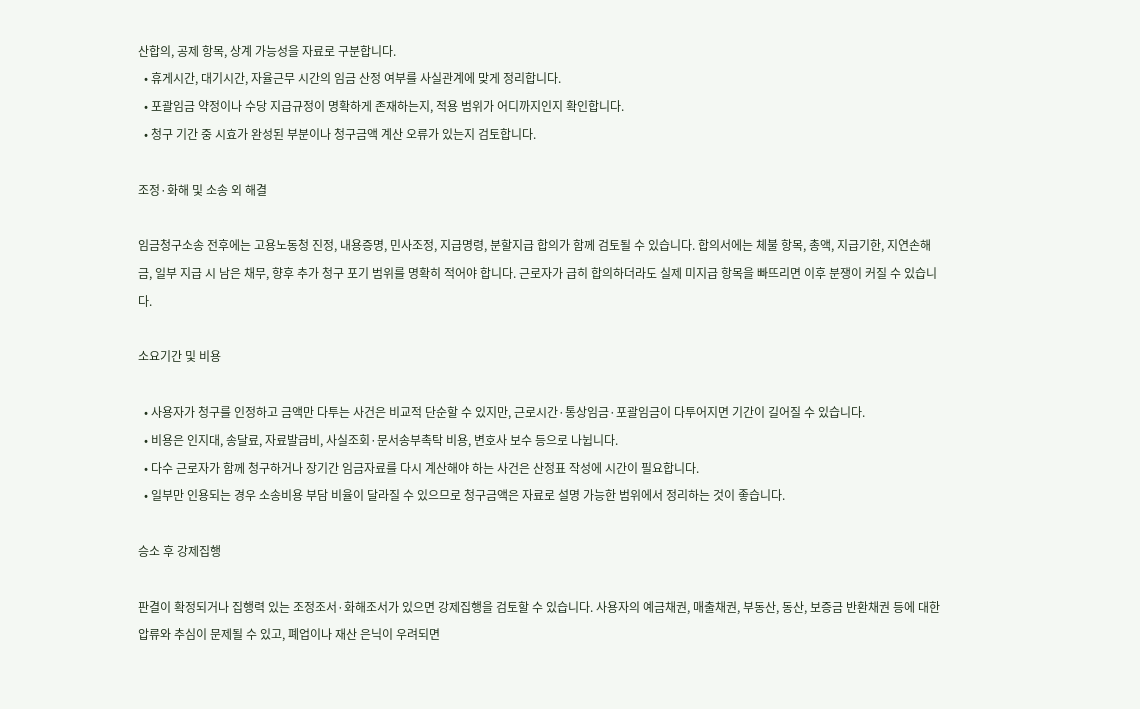산합의, 공제 항목, 상계 가능성을 자료로 구분합니다.
  • 휴게시간, 대기시간, 자율근무 시간의 임금 산정 여부를 사실관계에 맞게 정리합니다.
  • 포괄임금 약정이나 수당 지급규정이 명확하게 존재하는지, 적용 범위가 어디까지인지 확인합니다.
  • 청구 기간 중 시효가 완성된 부분이나 청구금액 계산 오류가 있는지 검토합니다.

조정·화해 및 소송 외 해결

임금청구소송 전후에는 고용노동청 진정, 내용증명, 민사조정, 지급명령, 분할지급 합의가 함께 검토될 수 있습니다. 합의서에는 체불 항목, 총액, 지급기한, 지연손해금, 일부 지급 시 남은 채무, 향후 추가 청구 포기 범위를 명확히 적어야 합니다. 근로자가 급히 합의하더라도 실제 미지급 항목을 빠뜨리면 이후 분쟁이 커질 수 있습니다.

소요기간 및 비용

  • 사용자가 청구를 인정하고 금액만 다투는 사건은 비교적 단순할 수 있지만, 근로시간·통상임금·포괄임금이 다투어지면 기간이 길어질 수 있습니다.
  • 비용은 인지대, 송달료, 자료발급비, 사실조회·문서송부촉탁 비용, 변호사 보수 등으로 나뉩니다.
  • 다수 근로자가 함께 청구하거나 장기간 임금자료를 다시 계산해야 하는 사건은 산정표 작성에 시간이 필요합니다.
  • 일부만 인용되는 경우 소송비용 부담 비율이 달라질 수 있으므로 청구금액은 자료로 설명 가능한 범위에서 정리하는 것이 좋습니다.

승소 후 강제집행

판결이 확정되거나 집행력 있는 조정조서·화해조서가 있으면 강제집행을 검토할 수 있습니다. 사용자의 예금채권, 매출채권, 부동산, 동산, 보증금 반환채권 등에 대한 압류와 추심이 문제될 수 있고, 폐업이나 재산 은닉이 우려되면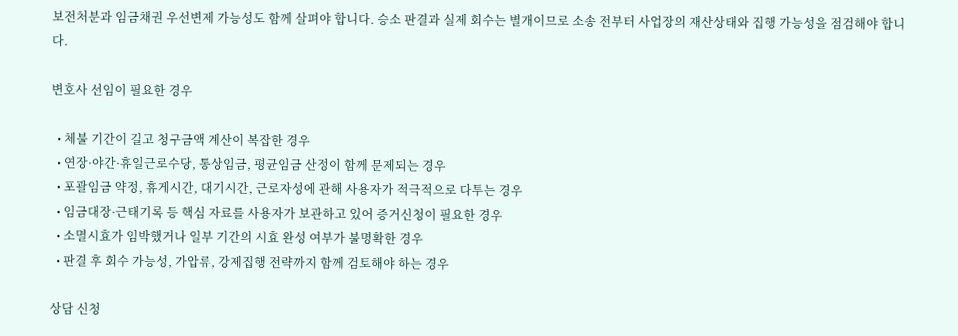보전처분과 임금채권 우선변제 가능성도 함께 살펴야 합니다. 승소 판결과 실제 회수는 별개이므로 소송 전부터 사업장의 재산상태와 집행 가능성을 점검해야 합니다.

변호사 선임이 필요한 경우

  • 체불 기간이 길고 청구금액 계산이 복잡한 경우
  • 연장·야간·휴일근로수당, 통상임금, 평균임금 산정이 함께 문제되는 경우
  • 포괄임금 약정, 휴게시간, 대기시간, 근로자성에 관해 사용자가 적극적으로 다투는 경우
  • 임금대장·근태기록 등 핵심 자료를 사용자가 보관하고 있어 증거신청이 필요한 경우
  • 소멸시효가 임박했거나 일부 기간의 시효 완성 여부가 불명확한 경우
  • 판결 후 회수 가능성, 가압류, 강제집행 전략까지 함께 검토해야 하는 경우

상담 신청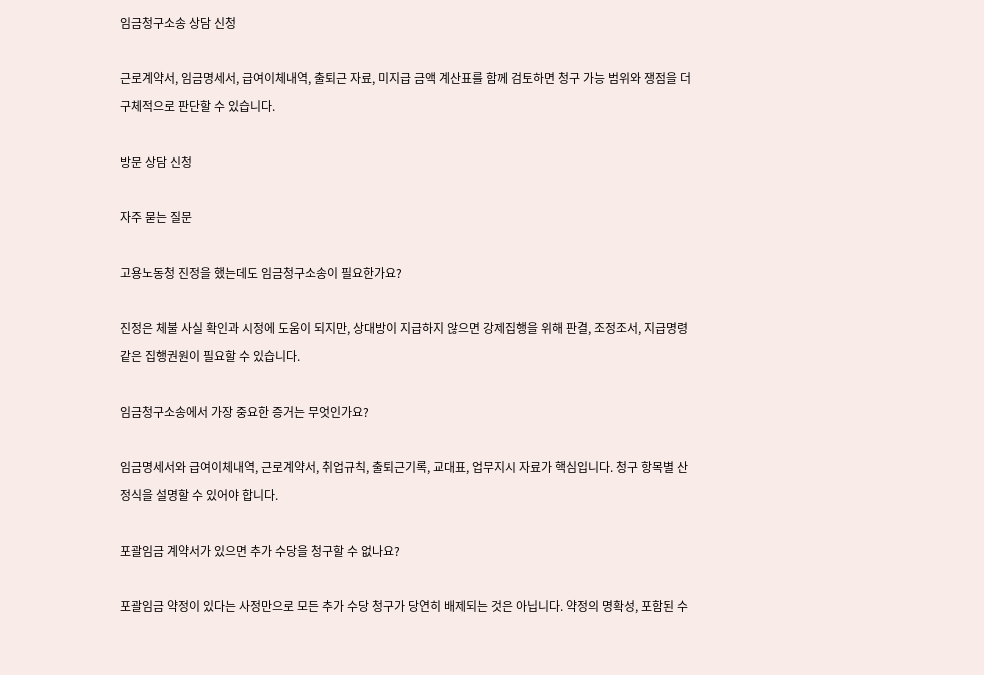임금청구소송 상담 신청

근로계약서, 임금명세서, 급여이체내역, 출퇴근 자료, 미지급 금액 계산표를 함께 검토하면 청구 가능 범위와 쟁점을 더 구체적으로 판단할 수 있습니다.

방문 상담 신청

자주 묻는 질문

고용노동청 진정을 했는데도 임금청구소송이 필요한가요?

진정은 체불 사실 확인과 시정에 도움이 되지만, 상대방이 지급하지 않으면 강제집행을 위해 판결, 조정조서, 지급명령 같은 집행권원이 필요할 수 있습니다.

임금청구소송에서 가장 중요한 증거는 무엇인가요?

임금명세서와 급여이체내역, 근로계약서, 취업규칙, 출퇴근기록, 교대표, 업무지시 자료가 핵심입니다. 청구 항목별 산정식을 설명할 수 있어야 합니다.

포괄임금 계약서가 있으면 추가 수당을 청구할 수 없나요?

포괄임금 약정이 있다는 사정만으로 모든 추가 수당 청구가 당연히 배제되는 것은 아닙니다. 약정의 명확성, 포함된 수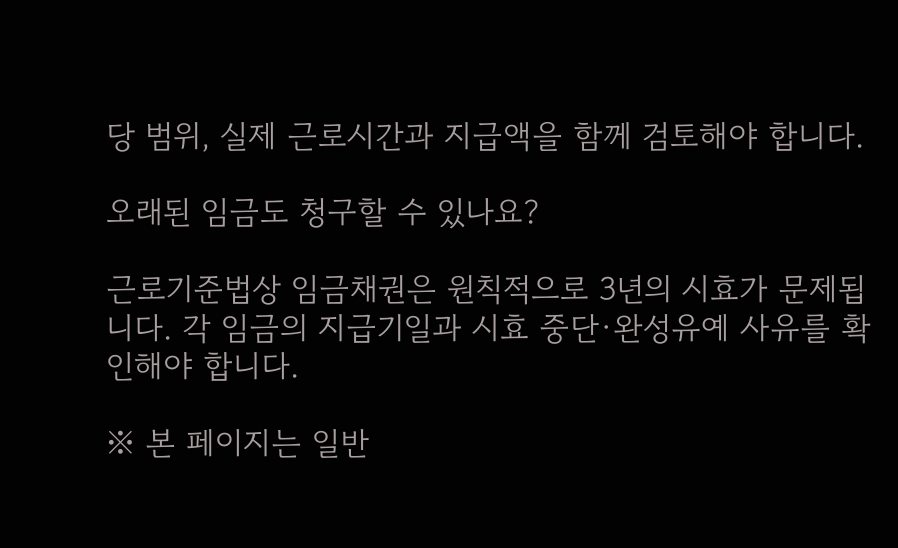당 범위, 실제 근로시간과 지급액을 함께 검토해야 합니다.

오래된 임금도 청구할 수 있나요?

근로기준법상 임금채권은 원칙적으로 3년의 시효가 문제됩니다. 각 임금의 지급기일과 시효 중단·완성유예 사유를 확인해야 합니다.

※ 본 페이지는 일반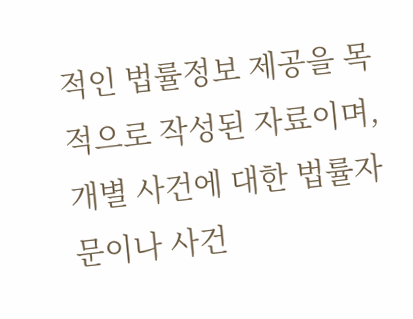적인 법률정보 제공을 목적으로 작성된 자료이며, 개별 사건에 대한 법률자문이나 사건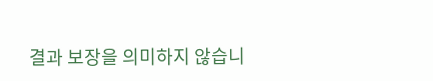결과 보장을 의미하지 않습니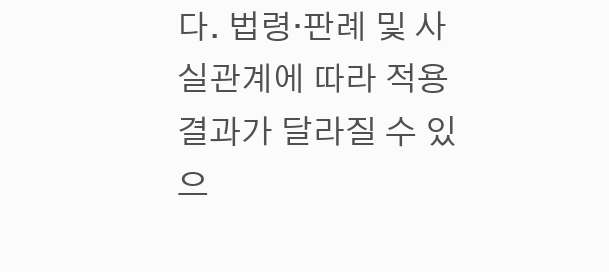다. 법령·판례 및 사실관계에 따라 적용 결과가 달라질 수 있으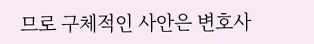므로 구체적인 사안은 변호사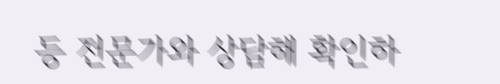등 전문가와 상담해 확인하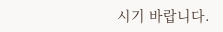시기 바랍니다.